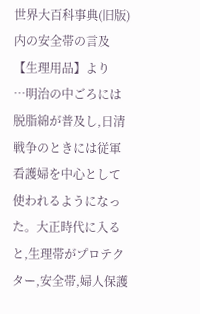世界大百科事典(旧版)内の安全帯の言及
【生理用品】より
…明治の中ごろには脱脂綿が普及し,日清戦争のときには従軍看護婦を中心として使われるようになった。大正時代に入ると,生理帯がプロテクター,安全帯,婦人保護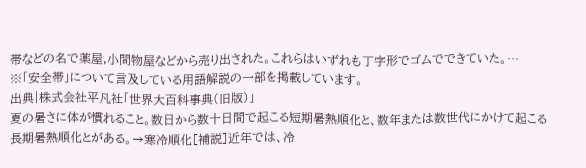帯などの名で薬屋,小間物屋などから売り出された。これらはいずれも丁字形でゴムでできていた。…
※「安全帯」について言及している用語解説の一部を掲載しています。
出典|株式会社平凡社「世界大百科事典(旧版)」
夏の暑さに体が慣れること。数日から数十日間で起こる短期暑熱順化と、数年または数世代にかけて起こる長期暑熱順化とがある。→寒冷順化[補説]近年では、冷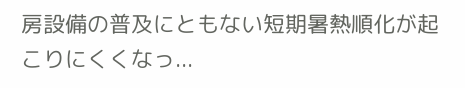房設備の普及にともない短期暑熱順化が起こりにくくなっ...